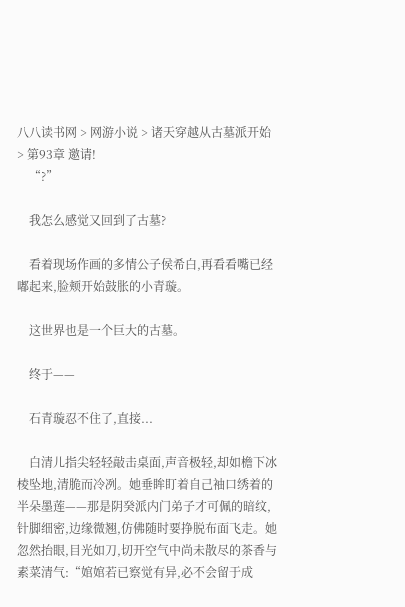八八读书网 > 网游小说 > 诸天穿越从古墓派开始 > 第93章 邀请!
    “?”

    我怎么感觉又回到了古墓?

    看着现场作画的多情公子侯希白,再看看嘴已经嘟起来,脸颊开始鼓胀的小青璇。

    这世界也是一个巨大的古墓。

    终于——

    石青璇忍不住了,直接...

    白清儿指尖轻轻敲击桌面,声音极轻,却如檐下冰棱坠地,清脆而冷冽。她垂眸盯着自己袖口绣着的半朵墨莲——那是阴癸派内门弟子才可佩的暗纹,针脚细密,边缘微翘,仿佛随时要挣脱布面飞走。她忽然抬眼,目光如刀,切开空气中尚未散尽的茶香与素菜清气:“婠婠若已察觉有异,必不会留于成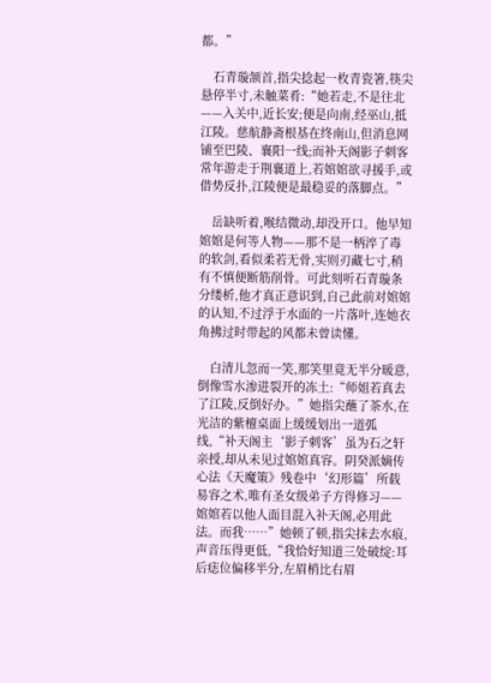都。”

    石青璇颔首,指尖捻起一枚青瓷箸,筷尖悬停半寸,未触菜肴:“她若走,不是往北——入关中,近长安;便是向南,经巫山,抵江陵。慈航静斋根基在终南山,但消息网铺至巴陵、襄阳一线;而补天阁影子刺客常年游走于荆襄道上,若婠婠欲寻援手,或借势反扑,江陵便是最稳妥的落脚点。”

    岳缺听着,喉结微动,却没开口。他早知婠婠是何等人物——那不是一柄淬了毒的软剑,看似柔若无骨,实则刃藏七寸,稍有不慎便断筋削骨。可此刻听石青璇条分缕析,他才真正意识到,自己此前对婠婠的认知,不过浮于水面的一片落叶,连她衣角拂过时带起的风都未曾读懂。

    白清儿忽而一笑,那笑里竟无半分暖意,倒像雪水渗进裂开的冻土:“师姐若真去了江陵,反倒好办。”她指尖蘸了茶水,在光洁的紫檀桌面上缓缓划出一道弧线,“补天阁主‘影子刺客’虽为石之轩亲授,却从未见过婠婠真容。阴癸派嫡传心法《天魔策》残卷中‘幻形篇’所载易容之术,唯有圣女级弟子方得修习——婠婠若以他人面目混入补天阁,必用此法。而我……”她顿了顿,指尖抹去水痕,声音压得更低,“我恰好知道三处破绽:耳后痣位偏移半分,左眉梢比右眉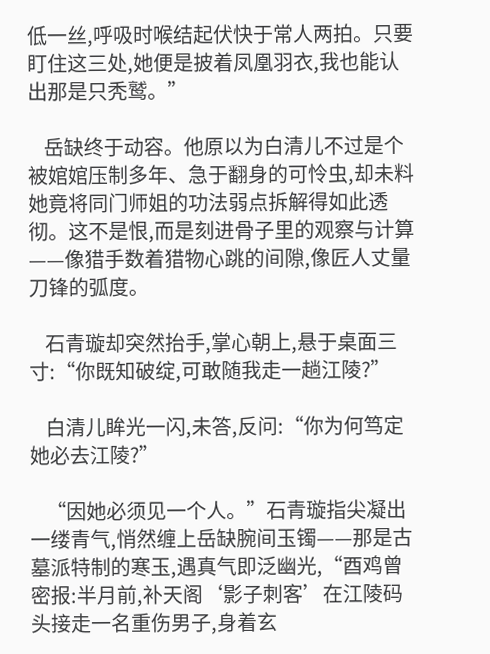低一丝,呼吸时喉结起伏快于常人两拍。只要盯住这三处,她便是披着凤凰羽衣,我也能认出那是只秃鹫。”

    岳缺终于动容。他原以为白清儿不过是个被婠婠压制多年、急于翻身的可怜虫,却未料她竟将同门师姐的功法弱点拆解得如此透彻。这不是恨,而是刻进骨子里的观察与计算——像猎手数着猎物心跳的间隙,像匠人丈量刀锋的弧度。

    石青璇却突然抬手,掌心朝上,悬于桌面三寸:“你既知破绽,可敢随我走一趟江陵?”

    白清儿眸光一闪,未答,反问:“你为何笃定她必去江陵?”

    “因她必须见一个人。”石青璇指尖凝出一缕青气,悄然缠上岳缺腕间玉镯——那是古墓派特制的寒玉,遇真气即泛幽光,“酉鸡曾密报:半月前,补天阁‘影子刺客’在江陵码头接走一名重伤男子,身着玄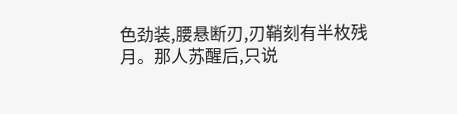色劲装,腰悬断刃,刃鞘刻有半枚残月。那人苏醒后,只说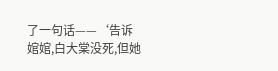了一句话——‘告诉婠婠,白大棠没死,但她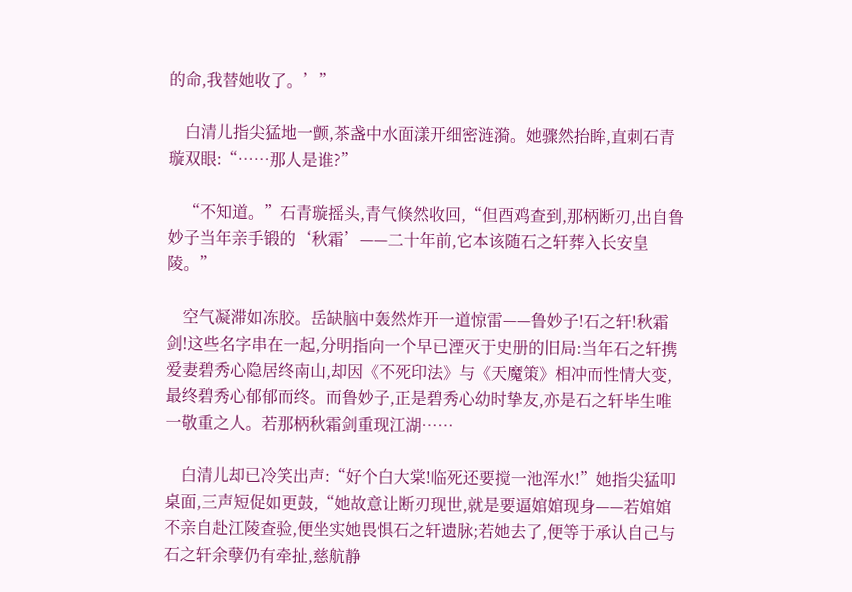的命,我替她收了。’”

    白清儿指尖猛地一颤,茶盏中水面漾开细密涟漪。她骤然抬眸,直刺石青璇双眼:“……那人是谁?”

    “不知道。”石青璇摇头,青气倏然收回,“但酉鸡查到,那柄断刃,出自鲁妙子当年亲手锻的‘秋霜’——二十年前,它本该随石之轩葬入长安皇陵。”

    空气凝滞如冻胶。岳缺脑中轰然炸开一道惊雷——鲁妙子!石之轩!秋霜剑!这些名字串在一起,分明指向一个早已湮灭于史册的旧局:当年石之轩携爱妻碧秀心隐居终南山,却因《不死印法》与《天魔策》相冲而性情大变,最终碧秀心郁郁而终。而鲁妙子,正是碧秀心幼时挚友,亦是石之轩毕生唯一敬重之人。若那柄秋霜剑重现江湖……

    白清儿却已冷笑出声:“好个白大棠!临死还要搅一池浑水!”她指尖猛叩桌面,三声短促如更鼓,“她故意让断刃现世,就是要逼婠婠现身——若婠婠不亲自赴江陵查验,便坐实她畏惧石之轩遗脉;若她去了,便等于承认自己与石之轩余孽仍有牵扯,慈航静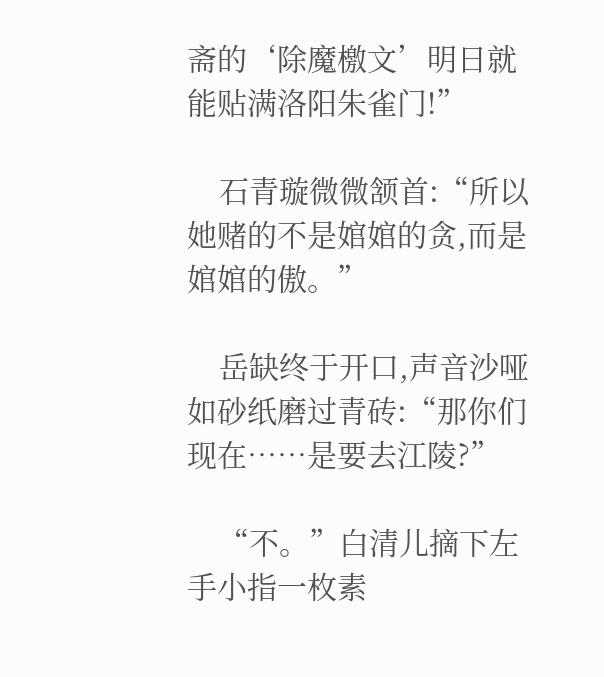斋的‘除魔檄文’明日就能贴满洛阳朱雀门!”

    石青璇微微颔首:“所以她赌的不是婠婠的贪,而是婠婠的傲。”

    岳缺终于开口,声音沙哑如砂纸磨过青砖:“那你们现在……是要去江陵?”

    “不。”白清儿摘下左手小指一枚素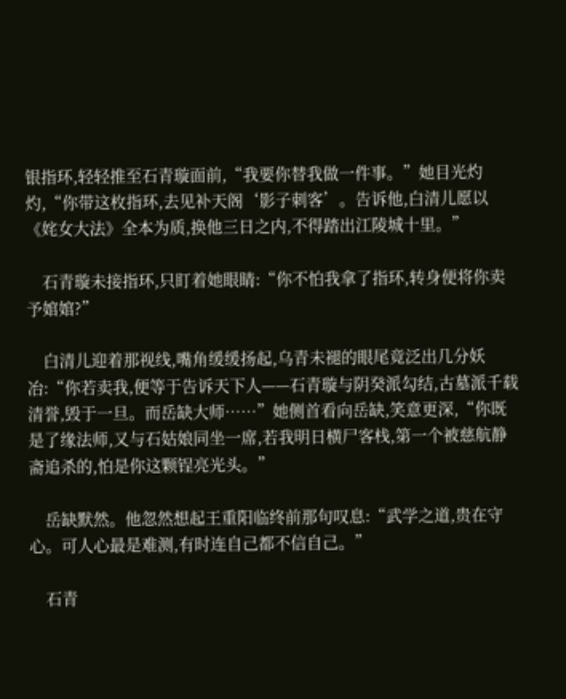银指环,轻轻推至石青璇面前,“我要你替我做一件事。”她目光灼灼,“你带这枚指环,去见补天阁‘影子刺客’。告诉他,白清儿愿以《姹女大法》全本为质,换他三日之内,不得踏出江陵城十里。”

    石青璇未接指环,只盯着她眼睛:“你不怕我拿了指环,转身便将你卖予婠婠?”

    白清儿迎着那视线,嘴角缓缓扬起,乌青未褪的眼尾竟泛出几分妖冶:“你若卖我,便等于告诉天下人——石青璇与阴癸派勾结,古墓派千载清誉,毁于一旦。而岳缺大师……”她侧首看向岳缺,笑意更深,“你既是了缘法师,又与石姑娘同坐一席,若我明日横尸客栈,第一个被慈航静斋追杀的,怕是你这颗锃亮光头。”

    岳缺默然。他忽然想起王重阳临终前那句叹息:“武学之道,贵在守心。可人心最是难测,有时连自己都不信自己。”

    石青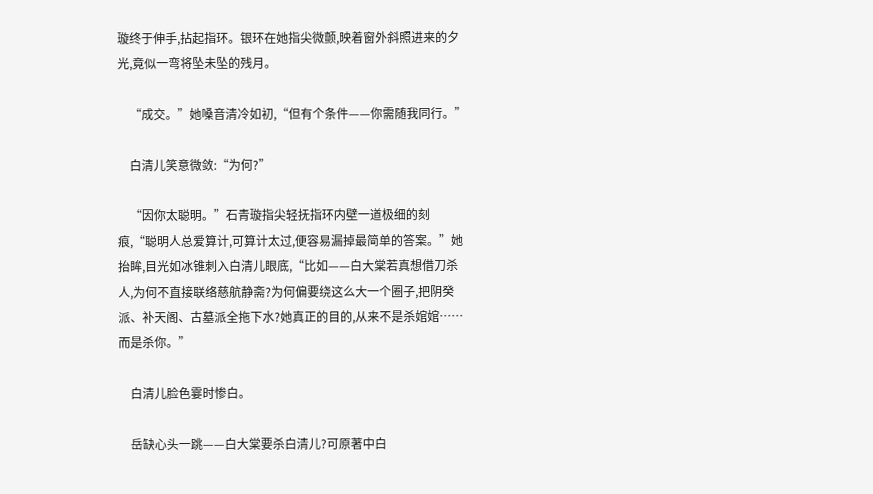璇终于伸手,拈起指环。银环在她指尖微颤,映着窗外斜照进来的夕光,竟似一弯将坠未坠的残月。

    “成交。”她嗓音清冷如初,“但有个条件——你需随我同行。”

    白清儿笑意微敛:“为何?”

    “因你太聪明。”石青璇指尖轻抚指环内壁一道极细的刻痕,“聪明人总爱算计,可算计太过,便容易漏掉最简单的答案。”她抬眸,目光如冰锥刺入白清儿眼底,“比如——白大棠若真想借刀杀人,为何不直接联络慈航静斋?为何偏要绕这么大一个圈子,把阴癸派、补天阁、古墓派全拖下水?她真正的目的,从来不是杀婠婠……而是杀你。”

    白清儿脸色霎时惨白。

    岳缺心头一跳——白大棠要杀白清儿?可原著中白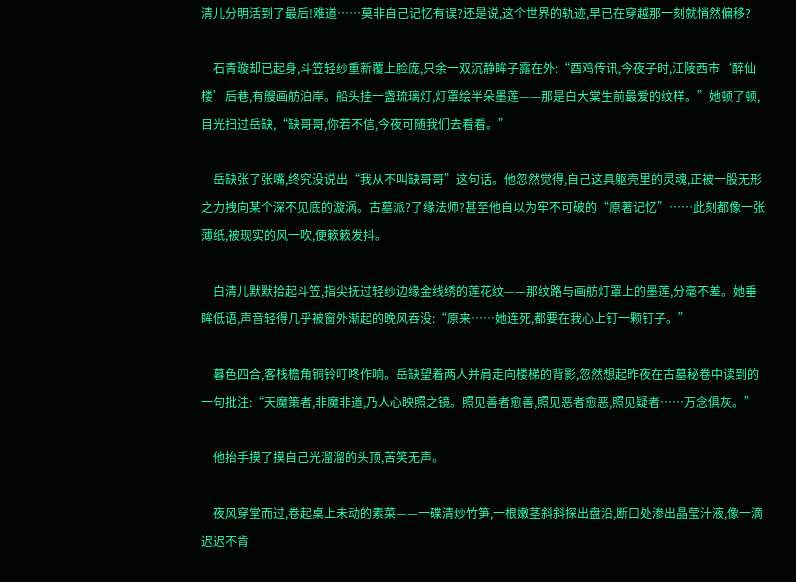清儿分明活到了最后!难道……莫非自己记忆有误?还是说,这个世界的轨迹,早已在穿越那一刻就悄然偏移?

    石青璇却已起身,斗笠轻纱重新覆上脸庞,只余一双沉静眸子露在外:“酉鸡传讯,今夜子时,江陵西市‘醉仙楼’后巷,有艘画舫泊岸。船头挂一盏琉璃灯,灯罩绘半朵墨莲——那是白大棠生前最爱的纹样。”她顿了顿,目光扫过岳缺,“缺哥哥,你若不信,今夜可随我们去看看。”

    岳缺张了张嘴,终究没说出“我从不叫缺哥哥”这句话。他忽然觉得,自己这具躯壳里的灵魂,正被一股无形之力拽向某个深不见底的漩涡。古墓派?了缘法师?甚至他自以为牢不可破的“原著记忆”……此刻都像一张薄纸,被现实的风一吹,便簌簌发抖。

    白清儿默默拾起斗笠,指尖抚过轻纱边缘金线绣的莲花纹——那纹路与画舫灯罩上的墨莲,分毫不差。她垂眸低语,声音轻得几乎被窗外渐起的晚风吞没:“原来……她连死,都要在我心上钉一颗钉子。”

    暮色四合,客栈檐角铜铃叮咚作响。岳缺望着两人并肩走向楼梯的背影,忽然想起昨夜在古墓秘卷中读到的一句批注:“天魔策者,非魔非道,乃人心映照之镜。照见善者愈善,照见恶者愈恶,照见疑者……万念俱灰。”

    他抬手摸了摸自己光溜溜的头顶,苦笑无声。

    夜风穿堂而过,卷起桌上未动的素菜——一碟清炒竹笋,一根嫩茎斜斜探出盘沿,断口处渗出晶莹汁液,像一滴迟迟不肯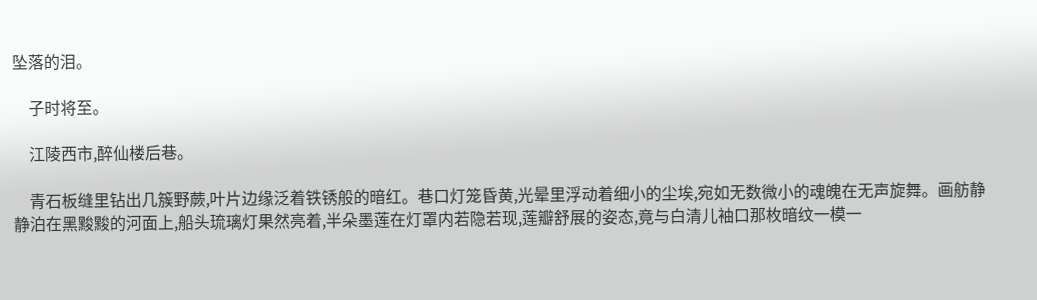坠落的泪。

    子时将至。

    江陵西市,醉仙楼后巷。

    青石板缝里钻出几簇野蕨,叶片边缘泛着铁锈般的暗红。巷口灯笼昏黄,光晕里浮动着细小的尘埃,宛如无数微小的魂魄在无声旋舞。画舫静静泊在黑黢黢的河面上,船头琉璃灯果然亮着,半朵墨莲在灯罩内若隐若现,莲瓣舒展的姿态,竟与白清儿袖口那枚暗纹一模一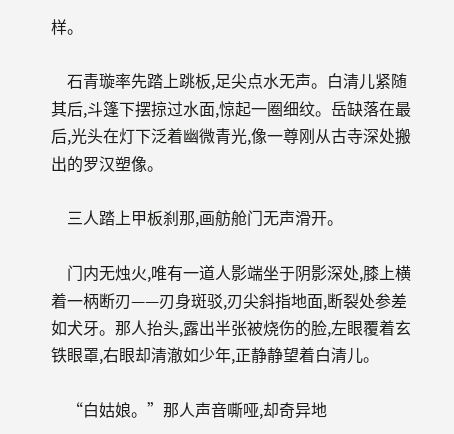样。

    石青璇率先踏上跳板,足尖点水无声。白清儿紧随其后,斗篷下摆掠过水面,惊起一圈细纹。岳缺落在最后,光头在灯下泛着幽微青光,像一尊刚从古寺深处搬出的罗汉塑像。

    三人踏上甲板刹那,画舫舱门无声滑开。

    门内无烛火,唯有一道人影端坐于阴影深处,膝上横着一柄断刃——刃身斑驳,刃尖斜指地面,断裂处参差如犬牙。那人抬头,露出半张被烧伤的脸,左眼覆着玄铁眼罩,右眼却清澈如少年,正静静望着白清儿。

    “白姑娘。”那人声音嘶哑,却奇异地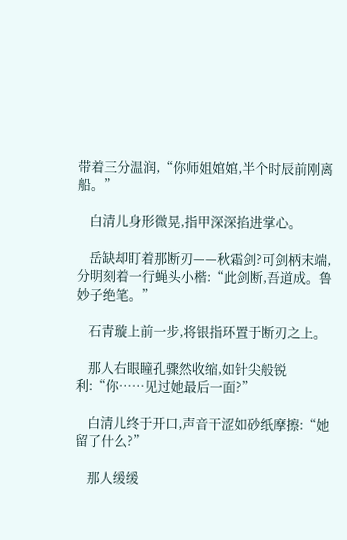带着三分温润,“你师姐婠婠,半个时辰前刚离船。”

    白清儿身形微晃,指甲深深掐进掌心。

    岳缺却盯着那断刃——秋霜剑?可剑柄末端,分明刻着一行蝇头小楷:“此剑断,吾道成。鲁妙子绝笔。”

    石青璇上前一步,将银指环置于断刃之上。

    那人右眼瞳孔骤然收缩,如针尖般锐利:“你……见过她最后一面?”

    白清儿终于开口,声音干涩如砂纸摩擦:“她留了什么?”

    那人缓缓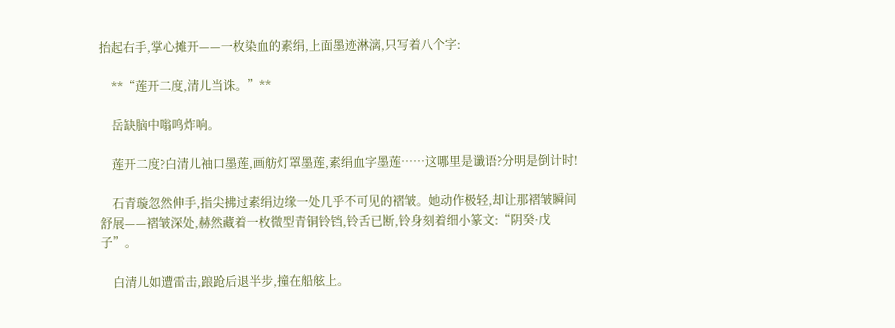抬起右手,掌心摊开——一枚染血的素绢,上面墨迹淋漓,只写着八个字:

    **“莲开二度,清儿当诛。”**

    岳缺脑中嗡鸣炸响。

    莲开二度?白清儿袖口墨莲,画舫灯罩墨莲,素绢血字墨莲……这哪里是谶语?分明是倒计时!

    石青璇忽然伸手,指尖拂过素绢边缘一处几乎不可见的褶皱。她动作极轻,却让那褶皱瞬间舒展——褶皱深处,赫然藏着一枚微型青铜铃铛,铃舌已断,铃身刻着细小篆文:“阴癸·戊子”。

    白清儿如遭雷击,踉跄后退半步,撞在船舷上。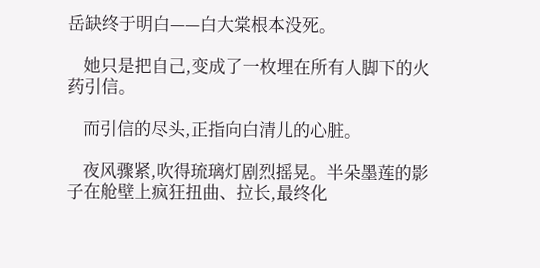岳缺终于明白——白大棠根本没死。

    她只是把自己,变成了一枚埋在所有人脚下的火药引信。

    而引信的尽头,正指向白清儿的心脏。

    夜风骤紧,吹得琉璃灯剧烈摇晃。半朵墨莲的影子在舱壁上疯狂扭曲、拉长,最终化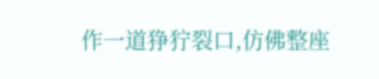作一道狰狞裂口,仿佛整座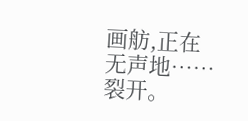画舫,正在无声地……裂开。